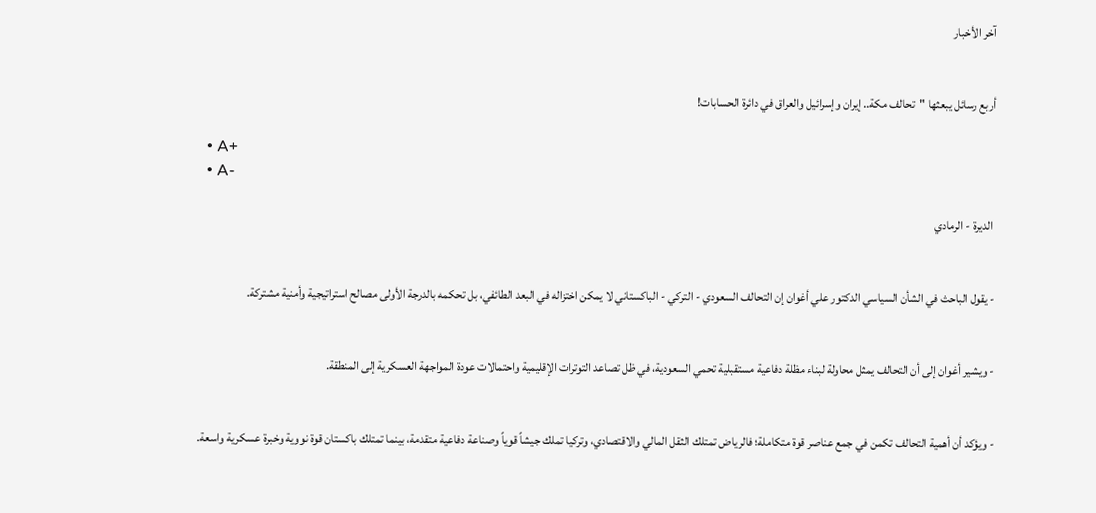آخر الأخبار


أربع رسائل يبعثها "تحالف مكة.. إيران وإسرائيل والعراق في دائرة الحسابات!

  • A+
  • A-

 الديرة - الرمادي


- يقول الباحث في الشأن السياسي الدكتور علي أغوان إن التحالف السعودي - التركي - الباكستاني لا يمكن اختزاله في البعد الطائفي، بل تحكمه بالدرجة الأولى مصالح استراتيجية وأمنية مشتركة.


- ويشير أغوان إلى أن التحالف يمثل محاولة لبناء مظلة دفاعية مستقبلية تحمي السعودية، في ظل تصاعد التوترات الإقليمية واحتمالات عودة المواجهة العسكرية إلى المنطقة.


- ويؤكد أن أهمية التحالف تكمن في جمع عناصر قوة متكاملة؛ فالرياض تمتلك الثقل المالي والاقتصادي، وتركيا تملك جيشاً قوياً وصناعة دفاعية متقدمة، بينما تمتلك باكستان قوة نووية وخبرة عسكرية واسعة.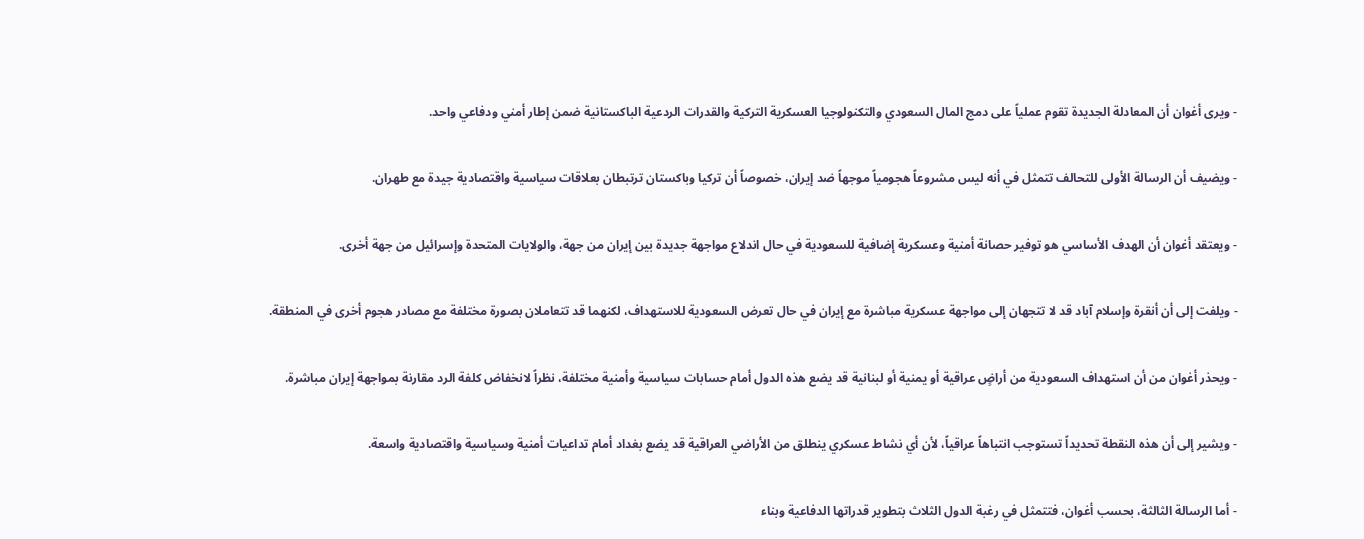- ويرى أغوان أن المعادلة الجديدة تقوم عملياً على دمج المال السعودي والتكنولوجيا العسكرية التركية والقدرات الردعية الباكستانية ضمن إطار أمني ودفاعي واحد.


- ويضيف أن الرسالة الأولى للتحالف تتمثل في أنه ليس مشروعاً هجومياً موجهاً ضد إيران، خصوصاً أن تركيا وباكستان ترتبطان بعلاقات سياسية واقتصادية جيدة مع طهران.


- ويعتقد أغوان أن الهدف الأساسي هو توفير حصانة أمنية وعسكرية إضافية للسعودية في حال اندلاع مواجهة جديدة بين إيران من جهة، والولايات المتحدة وإسرائيل من جهة أخرى.


- ويلفت إلى أن أنقرة وإسلام آباد قد لا تتجهان إلى مواجهة عسكرية مباشرة مع إيران في حال تعرض السعودية للاستهداف، لكنهما قد تتعاملان بصورة مختلفة مع مصادر هجوم أخرى في المنطقة.


- ويحذر أغوان من أن استهداف السعودية من أراضٍ عراقية أو يمنية أو لبنانية قد يضع هذه الدول أمام حسابات سياسية وأمنية مختلفة، نظراً لانخفاض كلفة الرد مقارنة بمواجهة إيران مباشرة.


- ويشير إلى أن هذه النقطة تحديداً تستوجب انتباهاً عراقياً، لأن أي نشاط عسكري ينطلق من الأراضي العراقية قد يضع بغداد أمام تداعيات أمنية وسياسية واقتصادية واسعة.


- أما الرسالة الثالثة، بحسب أغوان، فتتمثل في رغبة الدول الثلاث بتطوير قدراتها الدفاعية وبناء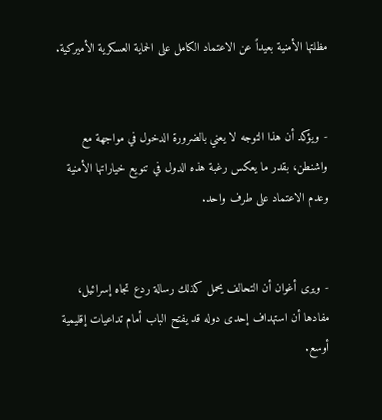مظلتها الأمنية بعيداً عن الاعتماد الكامل على الحماية العسكرية الأميركية.


- ويؤكد أن هذا التوجه لا يعني بالضرورة الدخول في مواجهة مع واشنطن، بقدر ما يعكس رغبة هذه الدول في تنويع خياراتها الأمنية وعدم الاعتماد على طرف واحد.


- ويرى أغوان أن التحالف يحمل كذلك رسالة ردع تجاه إسرائيل، مفادها أن استهداف إحدى دوله قد يفتح الباب أمام تداعيات إقليمية أوسع.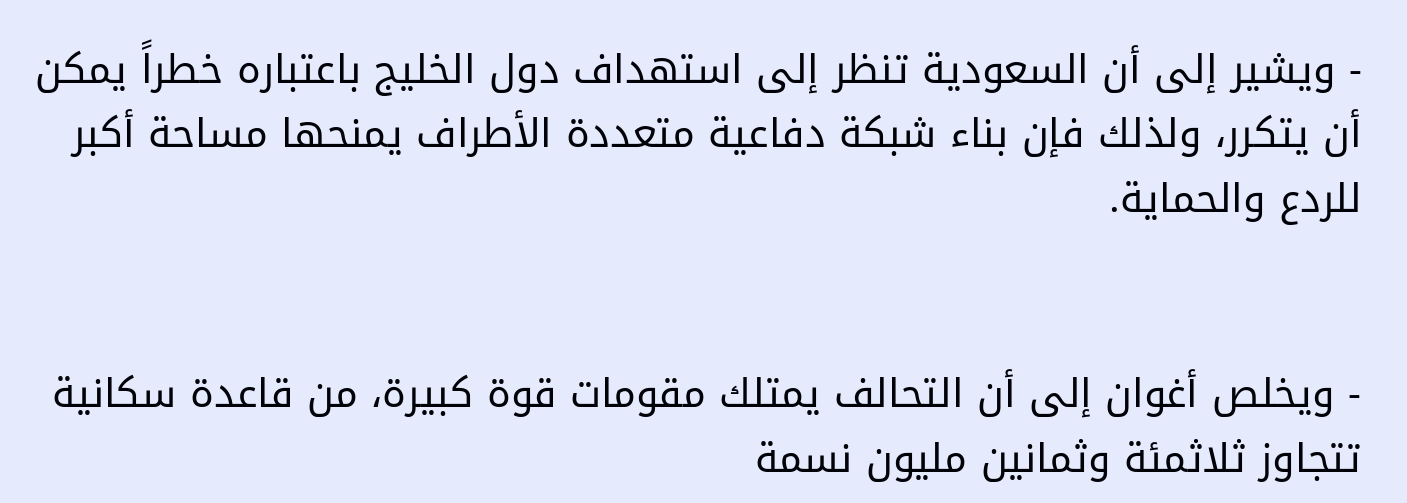- ويشير إلى أن السعودية تنظر إلى استهداف دول الخليج باعتباره خطراً يمكن أن يتكرر، ولذلك فإن بناء شبكة دفاعية متعددة الأطراف يمنحها مساحة أكبر للردع والحماية.


- ويخلص أغوان إلى أن التحالف يمتلك مقومات قوة كبيرة، من قاعدة سكانية تتجاوز ثلاثمئة وثمانين مليون نسمة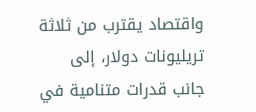واقتصاد يقترب من ثلاثة تريليونات دولار، إلى جانب قدرات متنامية في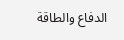الدفاع والطاقة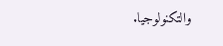والتكنولوجيا.